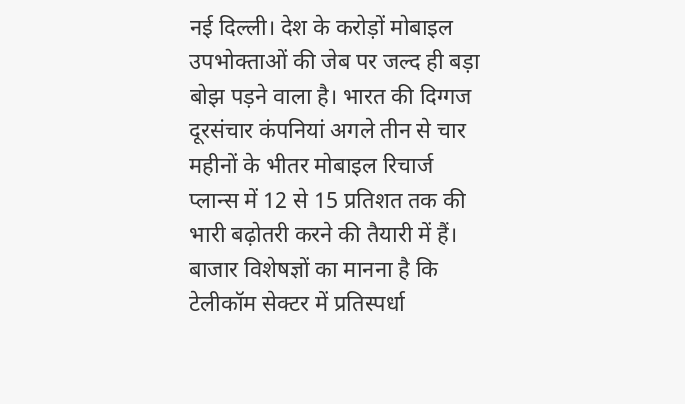नई दिल्ली। देश के करोड़ों मोबाइल उपभोक्ताओं की जेब पर जल्द ही बड़ा बोझ पड़ने वाला है। भारत की दिग्गज दूरसंचार कंपनियां अगले तीन से चार महीनों के भीतर मोबाइल रिचार्ज प्लान्स में 12 से 15 प्रतिशत तक की भारी बढ़ोतरी करने की तैयारी में हैं। बाजार विशेषज्ञों का मानना है कि टेलीकॉम सेक्टर में प्रतिस्पर्धा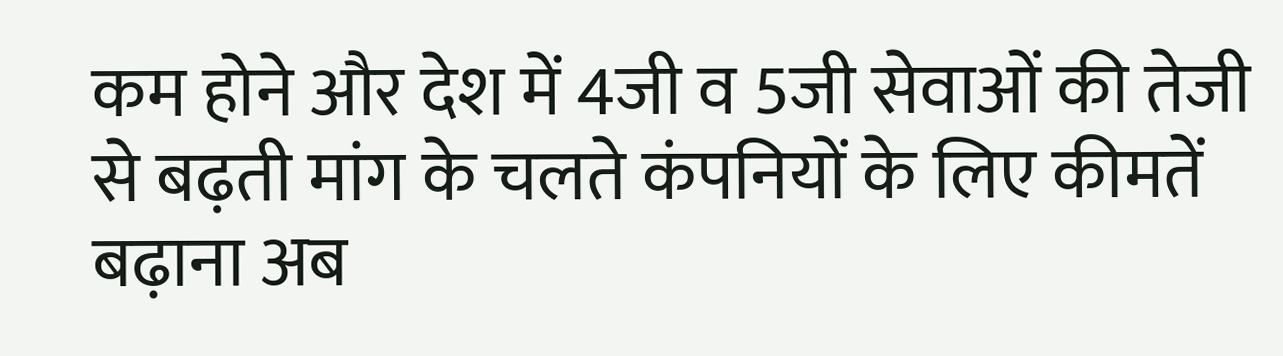कम होने और देश में 4जी व 5जी सेवाओं की तेजी से बढ़ती मांग के चलते कंपनियों के लिए कीमतें बढ़ाना अब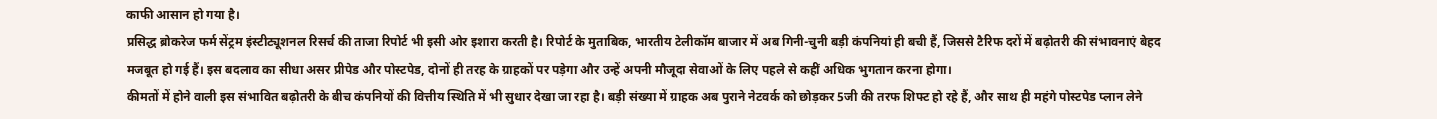काफी आसान हो गया है।
प्रसिद्ध ब्रोकरेज फर्म सेंट्रम इंस्टीट्यूशनल रिसर्च की ताजा रिपोर्ट भी इसी ओर इशारा करती है। रिपोर्ट के मुताबिक, भारतीय टेलीकॉम बाजार में अब गिनी-चुनी बड़ी कंपनियां ही बची हैं, जिससे टैरिफ दरों में बढ़ोतरी की संभावनाएं बेहद मजबूत हो गई हैं। इस बदलाव का सीधा असर प्रीपेड और पोस्टपेड, दोनों ही तरह के ग्राहकों पर पड़ेगा और उन्हें अपनी मौजूदा सेवाओं के लिए पहले से कहीं अधिक भुगतान करना होगा।
कीमतों में होने वाली इस संभावित बढ़ोतरी के बीच कंपनियों की वित्तीय स्थिति में भी सुधार देखा जा रहा है। बड़ी संख्या में ग्राहक अब पुराने नेटवर्क को छोड़कर 5जी की तरफ शिफ्ट हो रहे हैं, और साथ ही महंगे पोस्टपेड प्लान लेने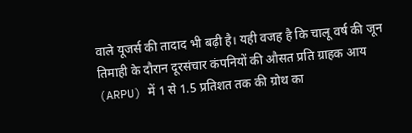वाले यूजर्स की तादाद भी बढ़ी है। यही वजह है कि चालू वर्ष की जून तिमाही के दौरान दूरसंचार कंपनियों की औसत प्रति ग्राहक आय (ARPU) में 1 से 1.5 प्रतिशत तक की ग्रोथ का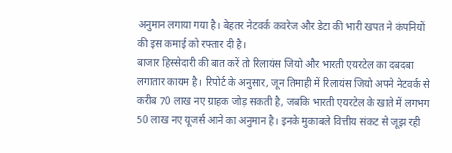अनुमान लगाया गया है। बेहतर नेटवर्क कवरेज और डेटा की भारी खपत ने कंपनियों की इस कमाई को रफ्तार दी है।
बाजार हिस्सेदारी की बात करें तो रिलायंस जियो और भारती एयरटेल का दबदबा लगातार कायम है। रिपोर्ट के अनुसार, जून तिमाही में रिलायंस जियो अपने नेटवर्क से करीब 70 लाख नए ग्राहक जोड़ सकती है, जबकि भारती एयरटेल के खाते में लगभग 50 लाख नए यूजर्स आने का अनुमान है। इनके मुकाबले वित्तीय संकट से जूझ रही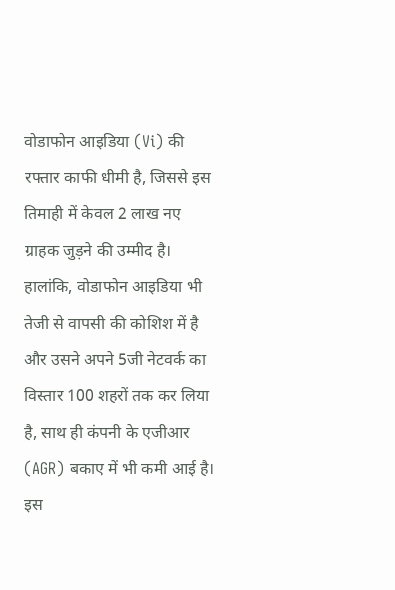वोडाफोन आइडिया (Vi) की रफ्तार काफी धीमी है, जिससे इस तिमाही में केवल 2 लाख नए ग्राहक जुड़ने की उम्मीद है। हालांकि, वोडाफोन आइडिया भी तेजी से वापसी की कोशिश में है और उसने अपने 5जी नेटवर्क का विस्तार 100 शहरों तक कर लिया है, साथ ही कंपनी के एजीआर (AGR) बकाए में भी कमी आई है।
इस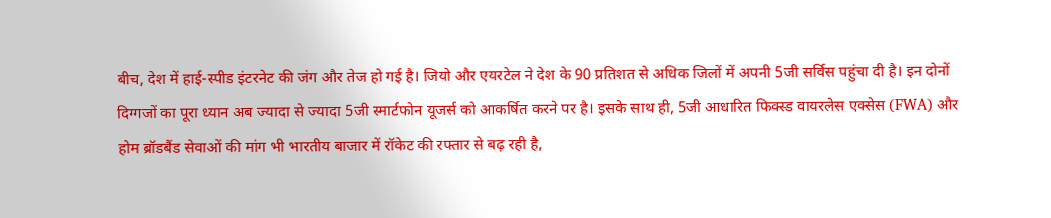बीच, देश में हाई-स्पीड इंटरनेट की जंग और तेज हो गई है। जियो और एयरटेल ने देश के 90 प्रतिशत से अधिक जिलों में अपनी 5जी सर्विस पहुंचा दी है। इन दोनों दिग्गजों का पूरा ध्यान अब ज्यादा से ज्यादा 5जी स्मार्टफोन यूजर्स को आकर्षित करने पर है। इसके साथ ही, 5जी आधारित फिक्स्ड वायरलेस एक्सेस (FWA) और होम ब्रॉडबैंड सेवाओं की मांग भी भारतीय बाजार में रॉकेट की रफ्तार से बढ़ रही है,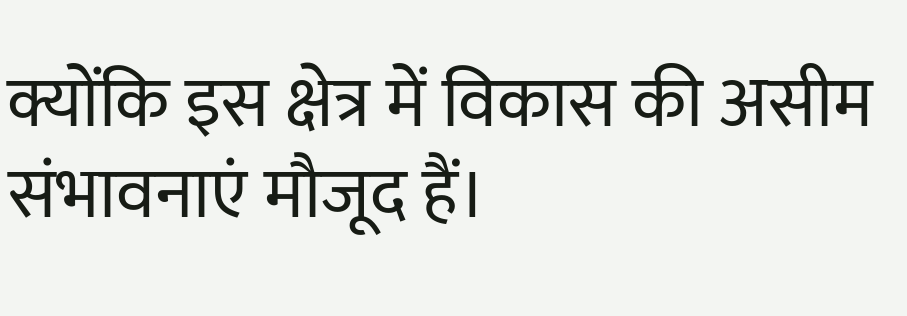क्योंकि इस क्षेत्र में विकास की असीम संभावनाएं मौजूद हैं।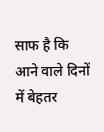साफ है कि आने वाले दिनों में बेहतर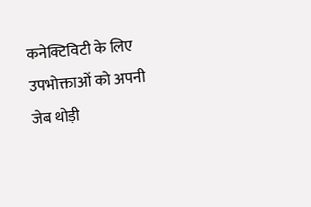कनेक्टिविटी के लिए उपभोक्ताओं को अपनी जेब थोड़ी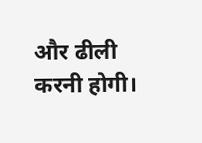और ढीली करनी होगी।